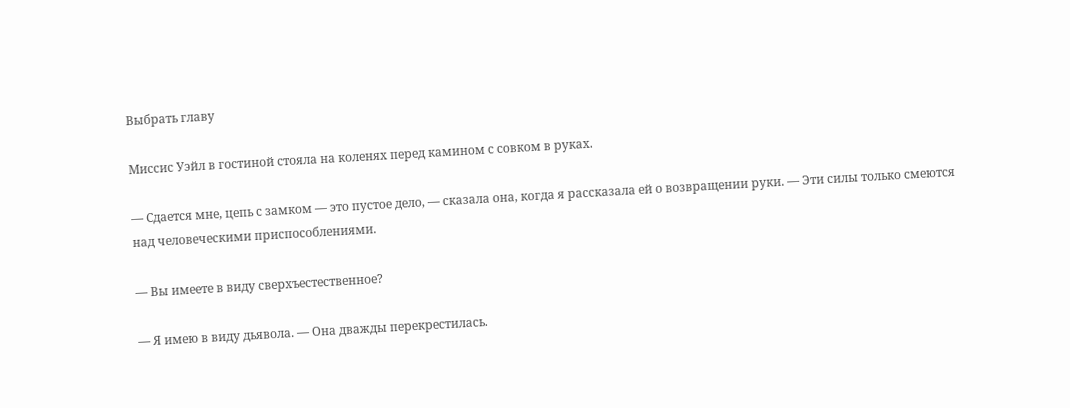Выбрать главу

Миссис Уэйл в гостиной стояла на коленях перед камином с совком в руках.

— Сдается мне, цепь с замком — это пустое дело, — сказала она, когда я рассказала ей о возвращении руки. — Эти силы только смеются над человеческими приспособлениями.

— Вы имеете в виду сверхъестественное?

— Я имею в виду дьявола. — Она дважды перекрестилась.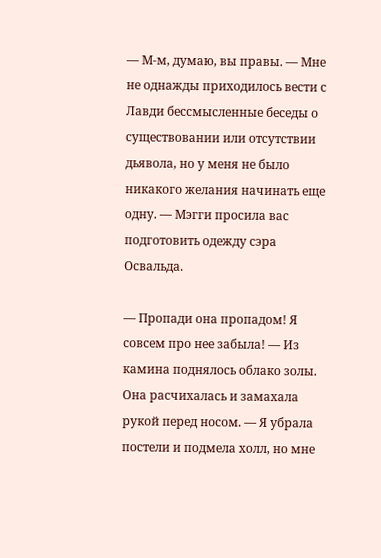— М-м, думаю, вы правы. — Мне не однажды приходилось вести с Лавди бессмысленные беседы о существовании или отсутствии дьявола, но у меня не было никакого желания начинать еще одну. — Мэгги просила вас подготовить одежду сэра Освальда.

— Пропади она пропадом! Я совсем про нее забыла! — Из камина поднялось облако золы. Она расчихалась и замахала рукой перед носом. — Я убрала постели и подмела холл, но мне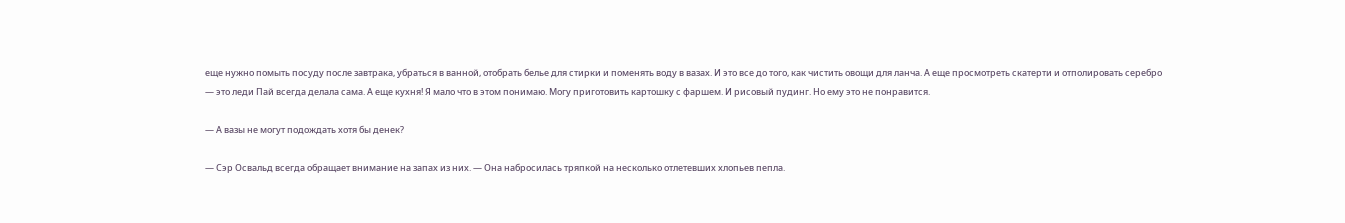еще нужно помыть посуду после завтрака, убраться в ванной, отобрать белье для стирки и поменять воду в вазах. И это все до того, как чистить овощи для ланча. А еще просмотреть скатерти и отполировать серебро — это леди Пай всегда делала сама. А еще кухня! Я мало что в этом понимаю. Могу приготовить картошку с фаршем. И рисовый пудинг. Но ему это не понравится.

— А вазы не могут подождать хотя бы денек?

— Сэр Освальд всегда обращает внимание на запах из них. — Она набросилась тряпкой на несколько отлетевших хлопьев пепла.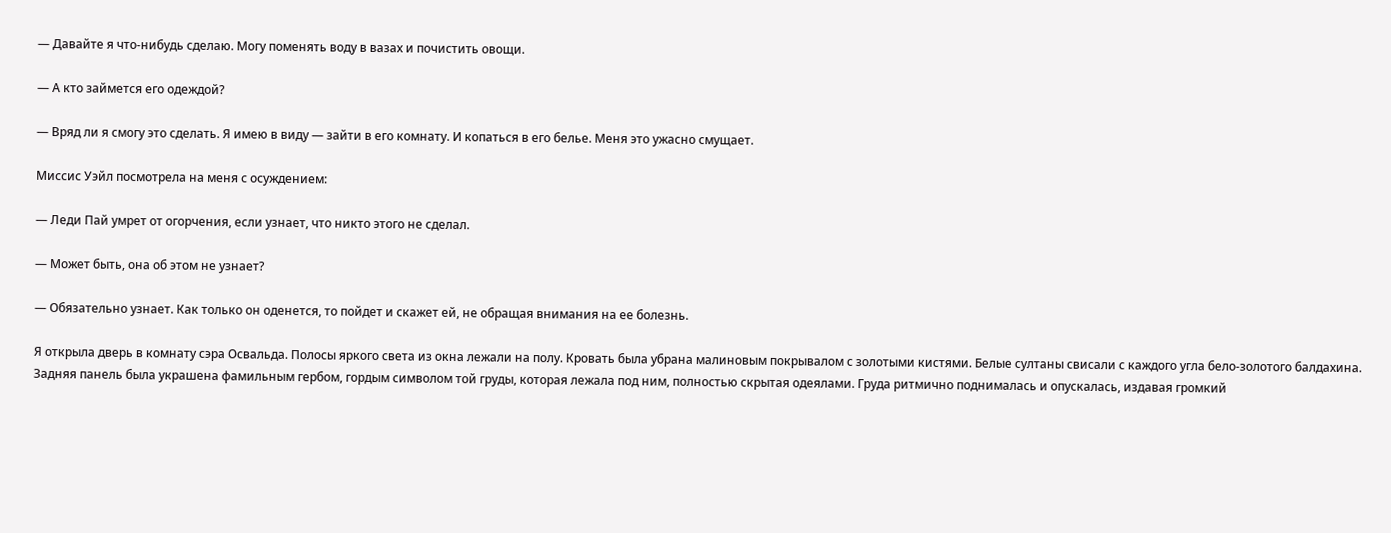— Давайте я что-нибудь сделаю. Могу поменять воду в вазах и почистить овощи.

— А кто займется его одеждой?

— Вряд ли я смогу это сделать. Я имею в виду — зайти в его комнату. И копаться в его белье. Меня это ужасно смущает.

Миссис Уэйл посмотрела на меня с осуждением:

— Леди Пай умрет от огорчения, если узнает, что никто этого не сделал.

— Может быть, она об этом не узнает?

— Обязательно узнает. Как только он оденется, то пойдет и скажет ей, не обращая внимания на ее болезнь.

Я открыла дверь в комнату сэра Освальда. Полосы яркого света из окна лежали на полу. Кровать была убрана малиновым покрывалом с золотыми кистями. Белые султаны свисали с каждого угла бело-золотого балдахина. Задняя панель была украшена фамильным гербом, гордым символом той груды, которая лежала под ним, полностью скрытая одеялами. Груда ритмично поднималась и опускалась, издавая громкий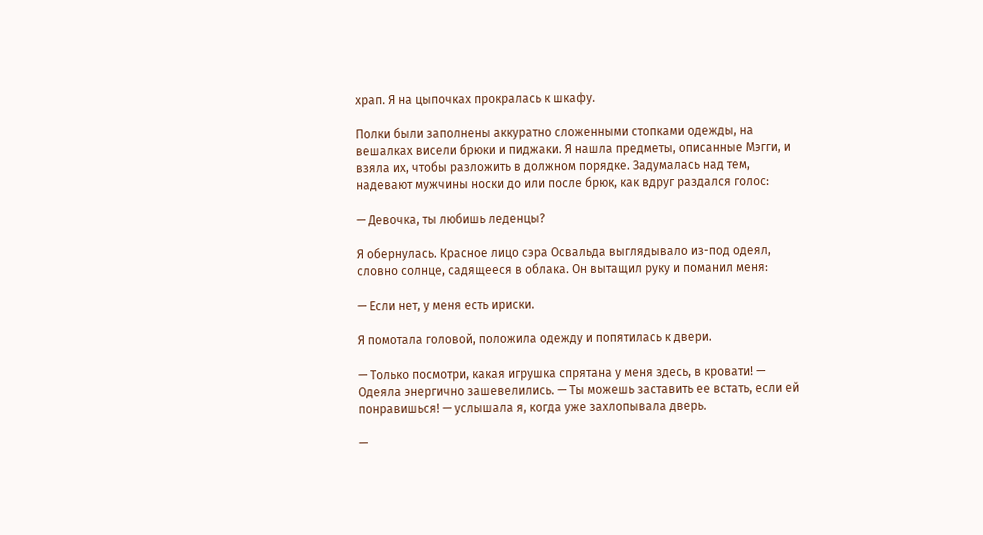храп. Я на цыпочках прокралась к шкафу.

Полки были заполнены аккуратно сложенными стопками одежды, на вешалках висели брюки и пиджаки. Я нашла предметы, описанные Мэгги, и взяла их, чтобы разложить в должном порядке. Задумалась над тем, надевают мужчины носки до или после брюк, как вдруг раздался голос:

— Девочка, ты любишь леденцы?

Я обернулась. Красное лицо сэра Освальда выглядывало из-под одеял, словно солнце, садящееся в облака. Он вытащил руку и поманил меня:

— Если нет, у меня есть ириски.

Я помотала головой, положила одежду и попятилась к двери.

— Только посмотри, какая игрушка спрятана у меня здесь, в кровати! — Одеяла энергично зашевелились. — Ты можешь заставить ее встать, если ей понравишься! — услышала я, когда уже захлопывала дверь.

—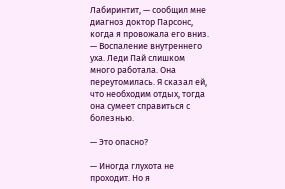Лабиринтит, — сообщил мне диагноз доктор Парсонс, когда я провожала его вниз. — Воспаление внутреннего уха. Леди Пай слишком много работала. Она переутомилась. Я сказал ей, что необходим отдых, тогда она сумеет справиться с болезнью.

— Это опасно?

— Иногда глухота не проходит. Но я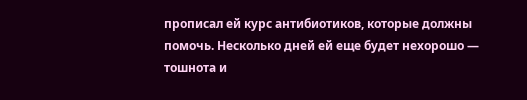прописал ей курс антибиотиков, которые должны помочь. Несколько дней ей еще будет нехорошо — тошнота и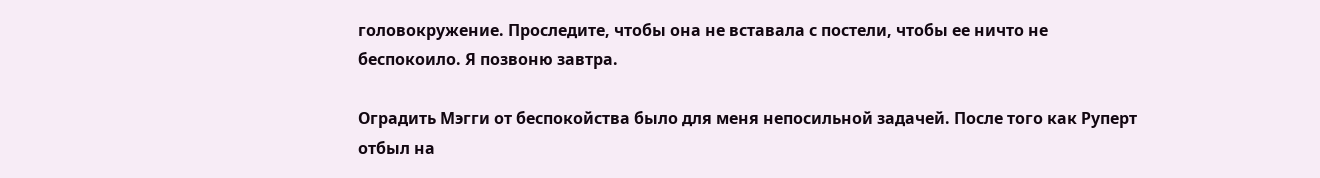головокружение. Проследите, чтобы она не вставала с постели, чтобы ее ничто не беспокоило. Я позвоню завтра.

Оградить Мэгги от беспокойства было для меня непосильной задачей. После того как Руперт отбыл на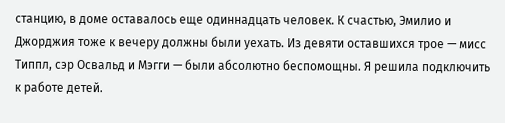станцию, в доме оставалось еще одиннадцать человек. К счастью, Эмилио и Джорджия тоже к вечеру должны были уехать. Из девяти оставшихся трое — мисс Типпл, сэр Освальд и Мэгги — были абсолютно беспомощны. Я решила подключить к работе детей.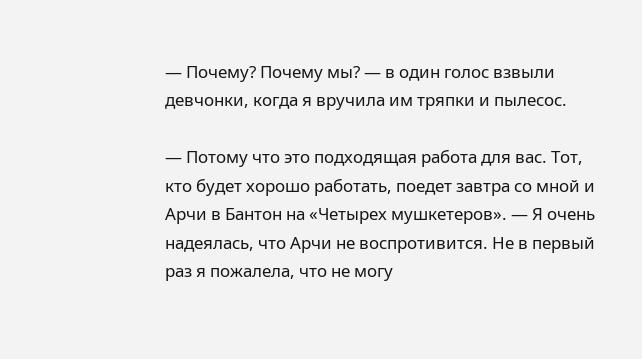— Почему? Почему мы? — в один голос взвыли девчонки, когда я вручила им тряпки и пылесос.

— Потому что это подходящая работа для вас. Тот, кто будет хорошо работать, поедет завтра со мной и Арчи в Бантон на «Четырех мушкетеров». — Я очень надеялась, что Арчи не воспротивится. Не в первый раз я пожалела, что не могу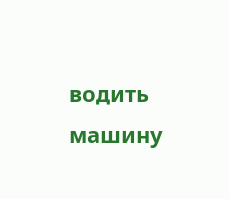водить машину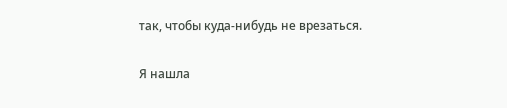так, чтобы куда-нибудь не врезаться.

Я нашла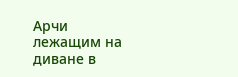Арчи лежащим на диване в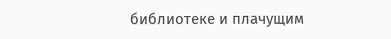библиотеке и плачущим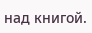над книгой.